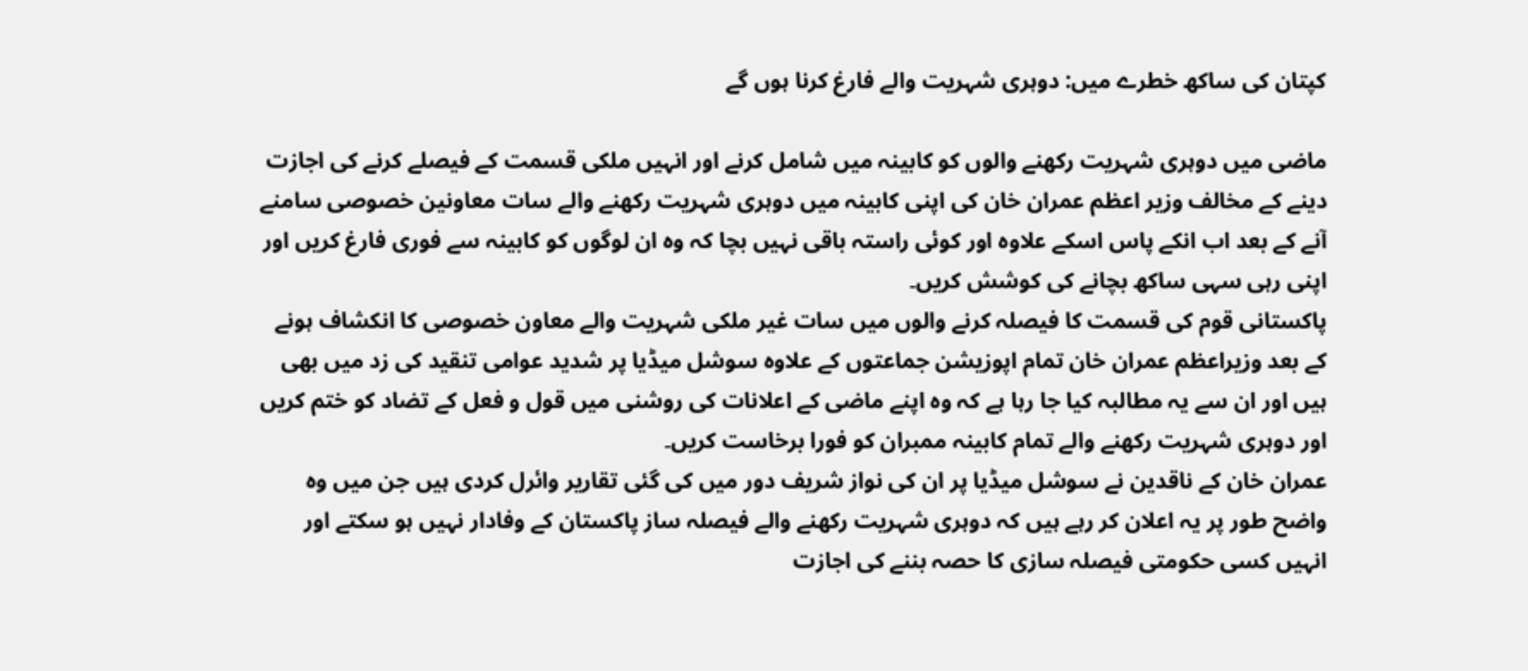کپتان کی ساکھ خطرے میں: دوہری شہریت والے فارغ کرنا ہوں گے

ماضی میں دوہری شہریت رکھنے والوں کو کابینہ میں شامل کرنے اور انہیں ملکی قسمت کے فیصلے کرنے کی اجازت دینے کے مخالف وزیر اعظم عمران خان کی اپنی کابینہ میں دوہری شہریت رکھنے والے سات معاونین خصوصی سامنے آنے کے بعد اب انکے پاس اسکے علاوہ اور کوئی راستہ باقی نہیں بچا کہ وہ ان لوگوں کو کابینہ سے فوری فارغ کریں اور اپنی رہی سہی ساکھ بچانے کی کوشش کریں۔
پاکستانی قوم کی قسمت کا فیصلہ کرنے والوں میں سات غیر ملکی شہریت والے معاون خصوصی کا انکشاف ہونے کے بعد وزیراعظم عمران خان تمام اپوزیشن جماعتوں کے علاوہ سوشل میڈیا پر شدید عوامی تنقید کی زد میں بھی ہیں اور ان سے یہ مطالبہ کیا جا رہا ہے کہ وہ اپنے ماضی کے اعلانات کی روشنی میں قول و فعل کے تضاد کو ختم کریں اور دوہری شہریت رکھنے والے تمام کابینہ ممبران کو فورا برخاست کریں۔
عمران خان کے ناقدین نے سوشل میڈیا پر ان کی نواز شریف دور میں کی گئی تقاریر وائرل کردی ہیں جن میں وہ واضح طور پر یہ اعلان کر رہے ہیں کہ دوہری شہریت رکھنے والے فیصلہ ساز پاکستان کے وفادار نہیں ہو سکتے اور انہیں کسی حکومتی فیصلہ سازی کا حصہ بننے کی اجازت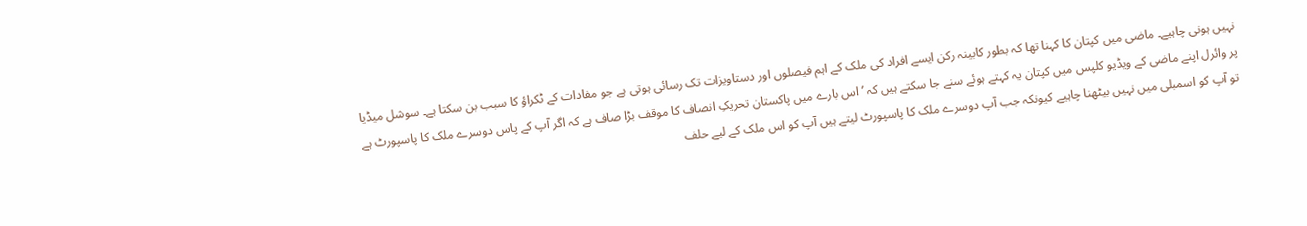نہیں ہونی چاہیے۔ ماضی میں کپتان کا کہنا تھا کہ بطور کابینہ رکن ایسے افراد کی ملک کے اہم فیصلوں اور دستاویزات تک رسائی ہوتی ہے جو مفادات کے ٹکراؤ کا سبب بن سکتا ہے۔ سوشل میڈیا پر وائرل اپنے ماضی کے ویڈیو کلپس میں کپتان یہ کہتے ہوئے سنے جا سکتے ہیں کہ ’اس بارے میں پاکستان تحریکِ انصاف کا موقف بڑا صاف ہے کہ اگر آپ کے پاس دوسرے ملک کا پاسپورٹ ہے تو آپ کو اسمبلی میں نہیں بیٹھنا چاہیے کیونکہ جب آپ دوسرے ملک کا پاسپورٹ لیتے ہیں آپ کو اس ملک کے لیے حلف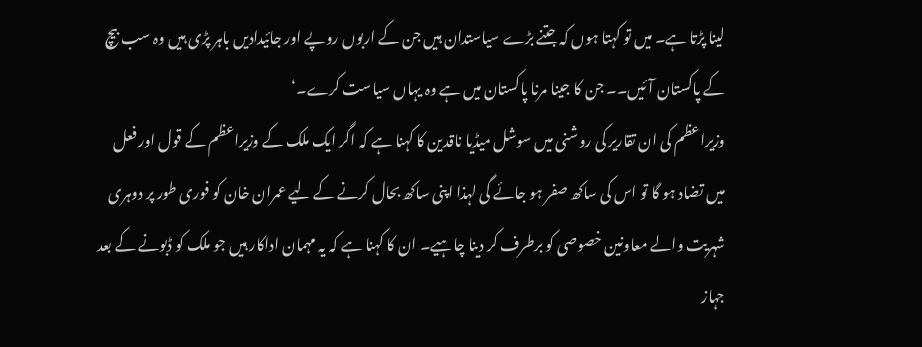لینا پڑتا ہے۔ میں تو کہتا ہوں کہ جتنے بڑے سیاستدان ہیں جن کے اربوں روپے اور جائیدادیں باہر پڑی ہیں وہ سب بیچ کے پاکستان آئیں۔۔ جن کا جینا مرنا پاکستان میں ہے وہ یہاں سیاست کرے۔‘
وزیراعظم کی ان تقاریر کی روشنی میں سوشل میڈیا ناقدین کا کہنا ہے کہ اگر ایک ملک کے وزیراعظم کے قول اور فعل میں تضاد ہو گا تو اس کی ساکھ صفر ہو جائے گی لہذا اپنی ساکھ بحال کرنے کے لیے عمران خان کو فوری طور پر دوہری شہریت والے معاونین خصوصی کو برطرف کر دینا چاہیے۔ ان کا کہنا ہے کہ یہ مہمان اداکار ہیں جو ملک کو ڈبونے کے بعد جہاز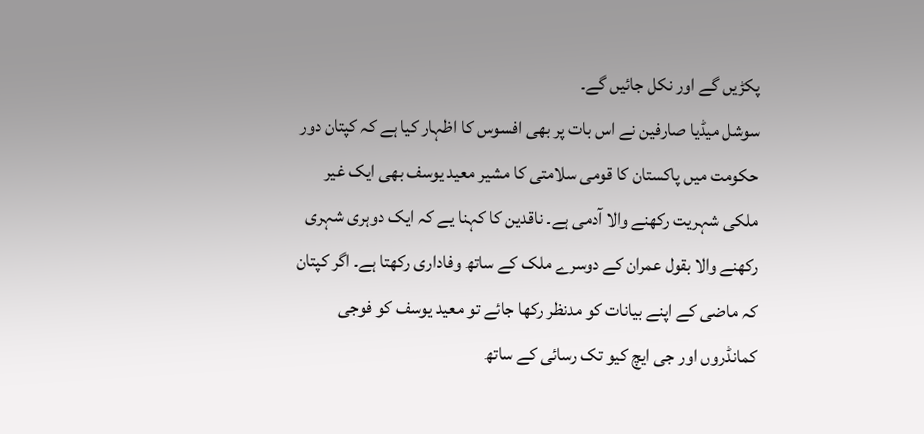پکڑیں گے اور نکل جائیں گے۔
سوشل میڈیا صارفین نے اس بات پر بھی افسوس کا اظہار کیا ہے کہ کپتان دور حکومت میں پاکستان کا قومی سلامتی کا مشیر معید یوسف بھی ایک غیر ملکی شہریت رکھنے والا آدمی ہے۔ ناقدین کا کہنا یے کہ ایک دوہری شہری رکھنے والا بقول عمران کے دوسرے ملک کے ساتھ وفاداری رکھتا ہے۔ اگر کپتان کہ ماضی کے اپنے بیانات کو مدنظر رکھا جائے تو معید یوسف کو فوجی کمانڈروں اور جی ایچ کیو تک رسائی کے ساتھ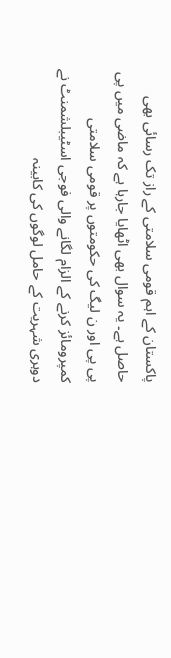پاکستان کے اہم قومی سلامتی کے راز تک رسائی بھی حاصل ہے۔ یہ سوال بھی اٹھایا جارہا ہے کہ ماضی میں پی پی پی اور ن لیگ کی حکومتوں پر قومی سلامتی کمپرومائز کرنے کے الزام لگانے والی فوجی اسٹیبلشمنٹ نے دوہری شہریت کے حامل لوگوں کی کابینہ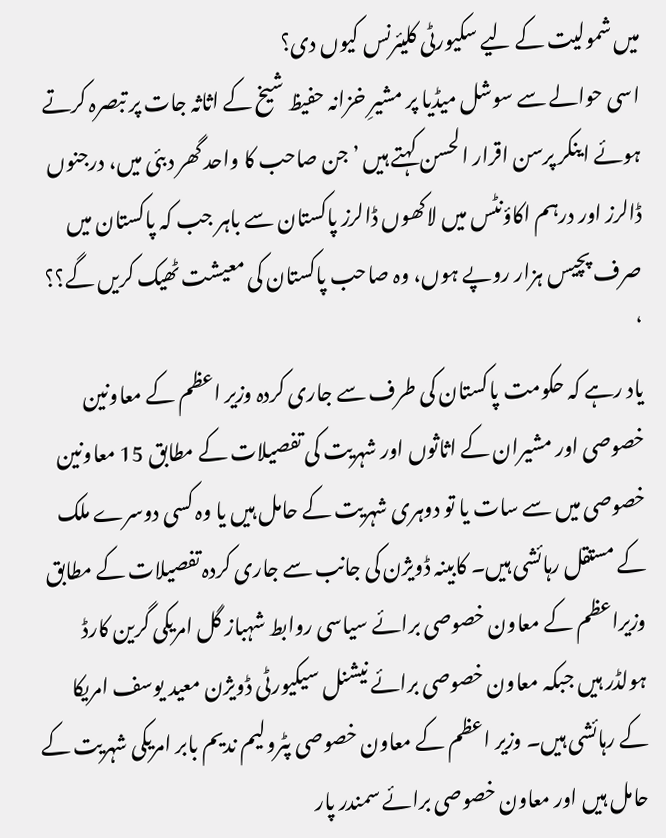میں شمولیت کے لیے سکیورٹی کلیئرنس کیوں دی؟
اسی حوالے سے سوشل میڈیا پر مشیرِ خزانہ حفیظ شیخ کے اثاثہ جات پر تبصرہ کرتے ہوئے اینکر پرسن اقرار الحسن کہتے ہیں ’جن صاحب کا واحد گھر دبئی میں، درجنوں ڈالرز اور درہم اکاؤنٹس میں لاکھوں ڈالرز پاکستان سے باہر جب کہ پاکستان میں صرف پچیس ہزار روپے ہوں، وہ صاحب پاکستان کی معیشت ٹھیک کریں گے؟؟ ‘
یاد رہے کہ حکومت پاکستان کی طرف سے جاری کردہ وزیر اعظم کے معاونین خصوصی اور مشیران کے اثاثوں اور شہریت کی تفصیلات کے مطابق 15 معاونین خصوصی میں سے سات یا تو دوہری شہریت کے حامل ہیں یا وہ کسی دوسرے ملک کے مستقل رہائشی ہیں۔ کابینہ ڈویژن کی جانب سے جاری کردہ تفصیلات کے مطابق وزیراعظم کے معاون خصوصی برائے سیاسی روابط شہباز گل امریکی گرین کارڈ ہولڈر ہیں جبکہ معاون خصوصی برائے نیشنل سیکیورٹی ڈویژن معید یوسف امریکا کے رہائشی ہیں۔ وزیر اعظم کے معاون خصوصی پٹرولیم ندیم بابر امریکی شہریت کے حامل ہیں اور معاون خصوصی برائے سمندر پار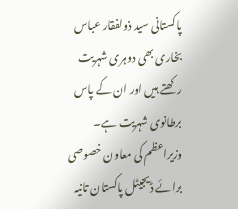پاکستانی سید ذولفقار عباس بخاری بھی دوہری شہریت رکھتے ہیں اور ان کے پاس برطانوی شہریت ہے۔ وزیراعظم کی معاون خصوصی برائے ڈیجیٹل پاکستان تانیہ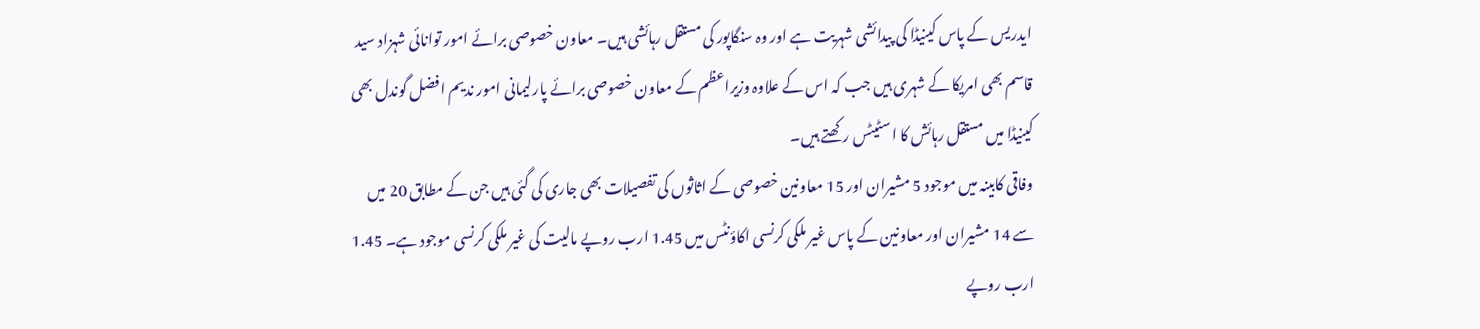ایدریس کے پاس کینیڈا کی پیدائشی شہریت ہے اور وہ سنگاپور کی مستقل رہائشی ہیں۔ معاون خصوصی برائے امور توانائی شہزاد سید قاسم بھی امریکا کے شہری ہیں جب کہ اس کے علاوہ وزیراعظم کے معاون خصوصی برائے پارلیمانی امور ندیم افضل گوندل بھی کینیڈا میں مستقل رہائش کا اسٹیٹس رکھتے ہیں۔
وفاقی کابینہ میں موجود 5 مشیران اور 15 معاونین خصوصی کے اثاثوں کی تفصیلات بھی جاری کی گئی ہیں جن کے مطابق 20 میں سے 14 مشیران اور معاونین کے پاس غیر ملکی کرنسی اکاؤنٹس میں 1.45 ارب روپے مالیت کی غیر ملکی کرنسی موجود ہے۔ 1.45 ارب روپے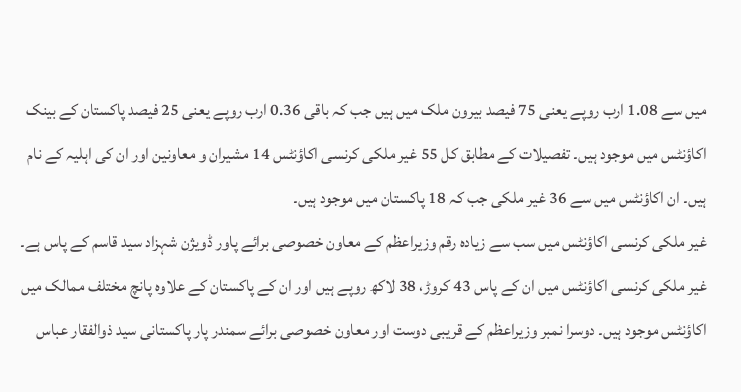میں سے 1.08 ارب روپے یعنی 75 فیصد بیرون ملک میں ہیں جب کہ باقی 0.36 ارب روپے یعنی 25 فیصد پاکستان کے بینک اکاؤنٹس میں موجود ہیں۔ تفصیلات کے مطابق کل 55 غیر ملکی کرنسی اکاؤنٹس 14 مشیران و معاونین اور ان کی اہلیہ کے نام ہیں۔ ان اکاؤنٹس میں سے 36 غیر ملکی جب کہ 18 پاکستان میں موجود ہیں۔
غیر ملکی کرنسی اکاؤنٹس میں سب سے زیادہ رقم وزیراعظم کے معاون خصوصی برائے پاور ڈویژن شہزاد سید قاسم کے پاس ہے۔ غیر ملکی کرنسی اکاؤنٹس میں ان کے پاس 43 کروڑ، 38 لاکھ روپے ہیں اور ان کے پاکستان کے علاوہ پانچ مختلف ممالک میں اکاؤنٹس موجود ہیں۔ دوسرا نمبر وزیراعظم کے قریبی دوست اور معاون خصوصی برائے سمندر پار پاکستانی سید ذوالفقار عباس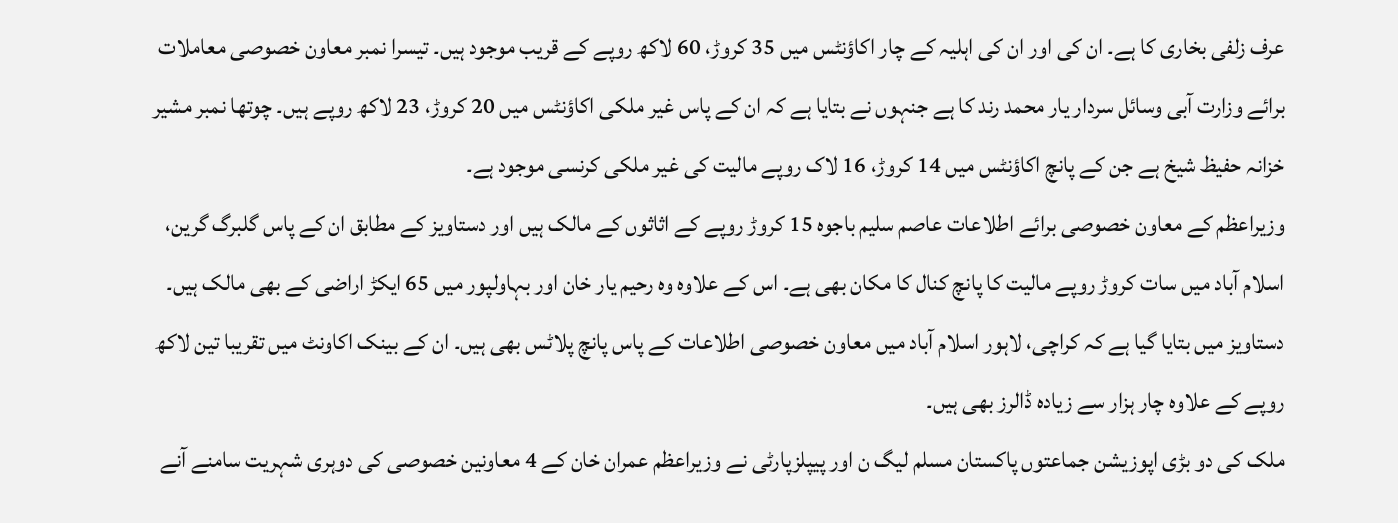عرف زلفی بخاری کا ہے۔ ان کی اور ان کی اہلیہ کے چار اکاؤنٹس میں 35 کروڑ، 60 لاکھ روپے کے قریب موجود ہیں۔ تیسرا نمبر معاون خصوصی معاملات برائے وزارت آبی وسائل سردار یار محمد رند کا ہے جنہوں نے بتایا ہے کہ ان کے پاس غیر ملکی اکاؤنٹس میں 20 کروڑ، 23 لاکھ روپے ہیں۔ چوتھا نمبر مشیر خزانہ حفیظ شیخ ہے جن کے پانچ اکاؤنٹس میں 14 کروڑ، 16 لاک روپے مالیت کی غیر ملکی کرنسی موجود ہے۔
وزیراعظم کے معاون خصوصی برائے اطلاعات عاصم سلیم باجوہ 15 کروڑ روپے کے اثاثوں کے مالک ہیں اور دستاویز کے مطابق ان کے پاس گلبرگ گرین، اسلام آباد میں سات کروڑ روپے مالیت کا پانچ کنال کا مکان بھی ہے۔ اس کے علاوہ وہ رحیم یار خان اور بہاولپور میں 65 ایکڑ اراضی کے بھی مالک ہیں۔ دستاویز میں بتایا گیا ہے کہ کراچی، لاہور اسلام آباد میں معاون خصوصی اطلاعات کے پاس پانچ پلاٹس بھی ہیں۔ ان کے بینک اکاونٹ میں تقریبا تین لاکھ روپے کے علاوہ چار ہزار سے زیادہ ڈالرز بھی ہیں۔
ملک کی دو بڑی اپوزیشن جماعتوں پاکستان مسلم لیگ ن اور پیپلزپارٹی نے وزیراعظم عمران خان کے 4 معاونین خصوصی کی دوہری شہریت سامنے آنے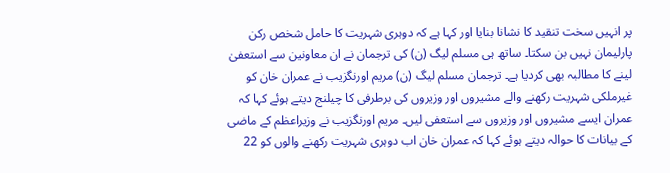پر انہیں سخت تنقید کا نشانا بنایا اور کہا ہے کہ دوہری شہریت کا حامل شخص رکن پارلیمان نہیں بن سکتا۔ ساتھ ہی مسلم لیگ (ن) کی ترجمان نے ان معاونین سے استعفیٰ لینے کا مطالبہ بھی کردیا ہے۔ ترجمان مسلم لیگ (ن) مریم اورنگزیب نے عمران خان کو غیرملکی شہریت رکھنے والے مشیروں اور وزیروں کی برطرفی کا چیلنج دیتے ہوئے کہا کہ عمران ایسے مشیروں اور وزیروں سے استعفی لیں۔ مریم اورنگزیب نے وزیراعظم کے ماضی کے بیانات کا حوالہ دیتے ہوئے کہا کہ عمران خان اب دوہری شہریت رکھنے والوں کو 22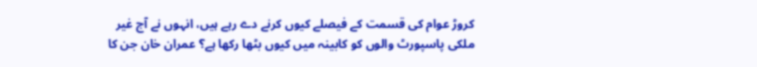کروڑ عوام کی قسمت کے فیصلے کیوں کرنے دے رہے ہیں، انہوں نے آج غیر ملکی پاسپورٹ والوں کو کابینہ میں کیوں بٹھا رکھا ہے؟ عمران خان جن کا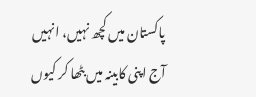پاکستان میں کچھ نہیں، انہیں آج اپنی کابینہ میں بٹھا کر کیوں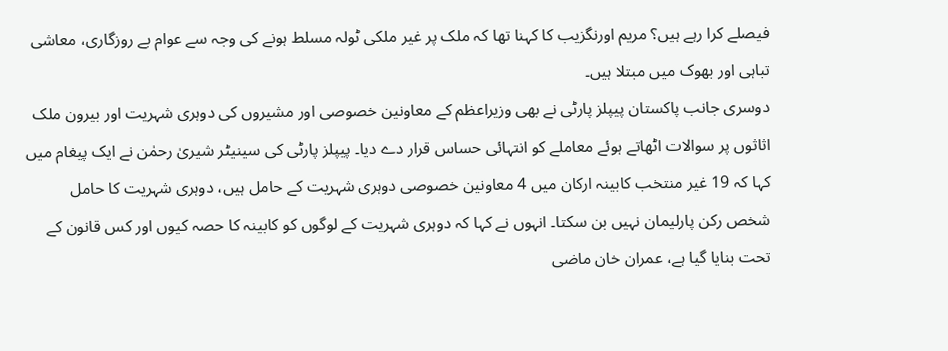فیصلے کرا رہے ہیں؟ مریم اورنگزیب کا کہنا تھا کہ ملک پر غیر ملکی ٹولہ مسلط ہونے کی وجہ سے عوام بے روزگاری، معاشی تباہی اور بھوک میں مبتلا ہیں۔
دوسری جانب پاکستان پیپلز پارٹی نے بھی وزیراعظم کے معاونین خصوصی اور مشیروں کی دوہری شہریت اور بیرون ملک اثاثوں پر سوالات اٹھاتے ہوئے معاملے کو انتہائی حساس قرار دے دیا۔ پیپلز پارٹی کی سینیٹر شیریٰ رحمٰن نے ایک پیغام میں کہا کہ 19 غیر منتخب کابینہ ارکان میں 4 معاونین خصوصی دوہری شہریت کے حامل ہیں، دوہری شہریت کا حامل شخص رکن پارلیمان نہیں بن سکتا۔ انہوں نے کہا کہ دوہری شہریت کے لوگوں کو کابینہ کا حصہ کیوں اور کس قانون کے تحت بنایا گیا ہے، عمران خان ماضی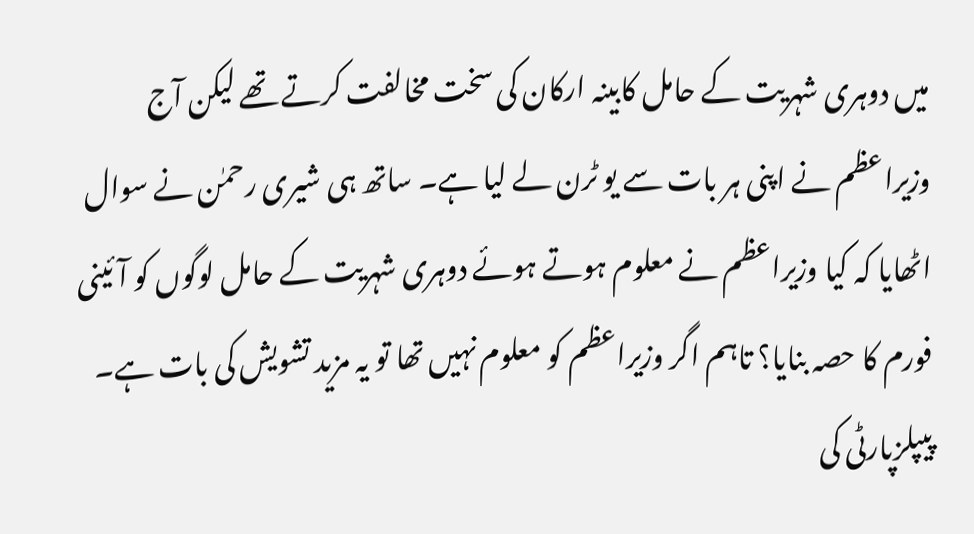میں دوہری شہریت کے حامل کابینہ ارکان کی سخت مخالفت کرتے تھے لیکن آج وزیراعظم نے اپنی ہر بات سے یو ٹرن لے لیا ہے۔ ساتھ ہی شیری رحمٰن نے سوال اٹھایا کہ کیا وزیراعظم نے معلوم ہوتے ہوئے دوہری شہریت کے حامل لوگوں کو آئینی فورم کا حصہ بنایا؟ تاہم اگر وزیراعظم کو معلوم نہیں تھا تو یہ مزید تشویش کی بات ہے۔ پیپلزپارٹی کی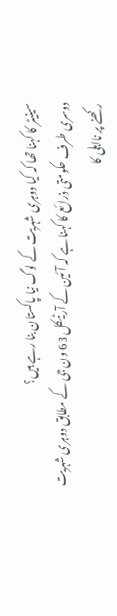سینیٹر کا کہنا تھا کہ کیا دوہری شہریت کے لوگ نیا پاکستان بنا رہے ہیں؟
دوسری طرف حکومتی ذرائع کا کہنا ہے کہ آئین کے آرٹیکل 63 ون جی کے مطابق دوہری شہریت رکھنے پر نااہلی کا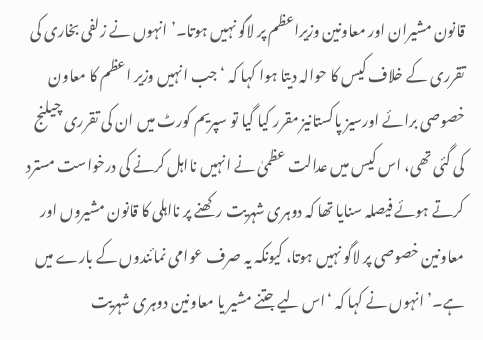قانون مشیران اور معاونین وزیراعظم پر لاگو نہیں ہوتا۔’ انہوں نے زلفی بخاری کی تقرری کے خلاف کیس کا حوالہ دیتا ہوا کہا کہ ‘جب انہیں وزیر اعظم کا معاون خصوصی برائے اورسیز پاکستانیز مقرر کیا گیا تو سپریم کورٹ میں ان کی تقرری چیلنج کی گئی تھی، اس کیس میں عدالت عظمیٰ نے انہیں نااہل کرنے کی درخواست مسترد کرتے ہوئے فیصلہ سنایا تھا کہ دوہری شہریت رکھنے پر نااہلی کا قانون مشیروں اور معاونین خصوصی پر لاگو نہیں ہوتا، کیونکہ یہ صرف عوامی نمائندوں کے بارے میں ہے۔’ انہوں نے کہا کہ ‘اس لیے جتنے مشیر یا معاونین دوہری شہریت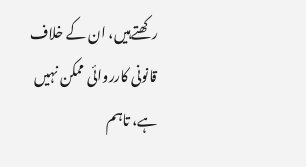رکھتےہیں، ان کے خلاف قانونی کارروائی ممکن نہیں ہے، تاہم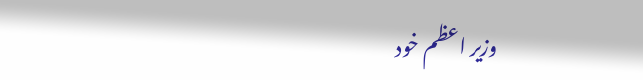وزیر اعظم خود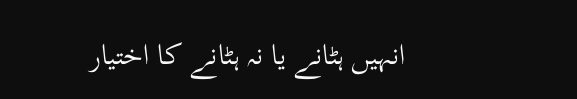انہیں ہٹانے یا نہ ہٹانے کا اختیار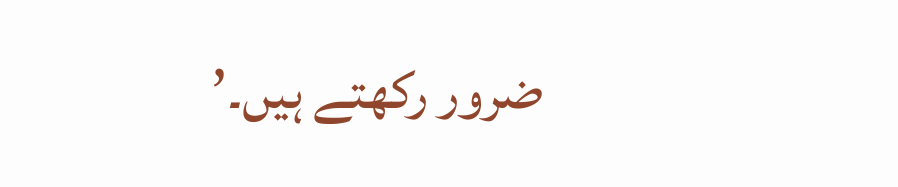ضرور رکھتے ہیں۔’